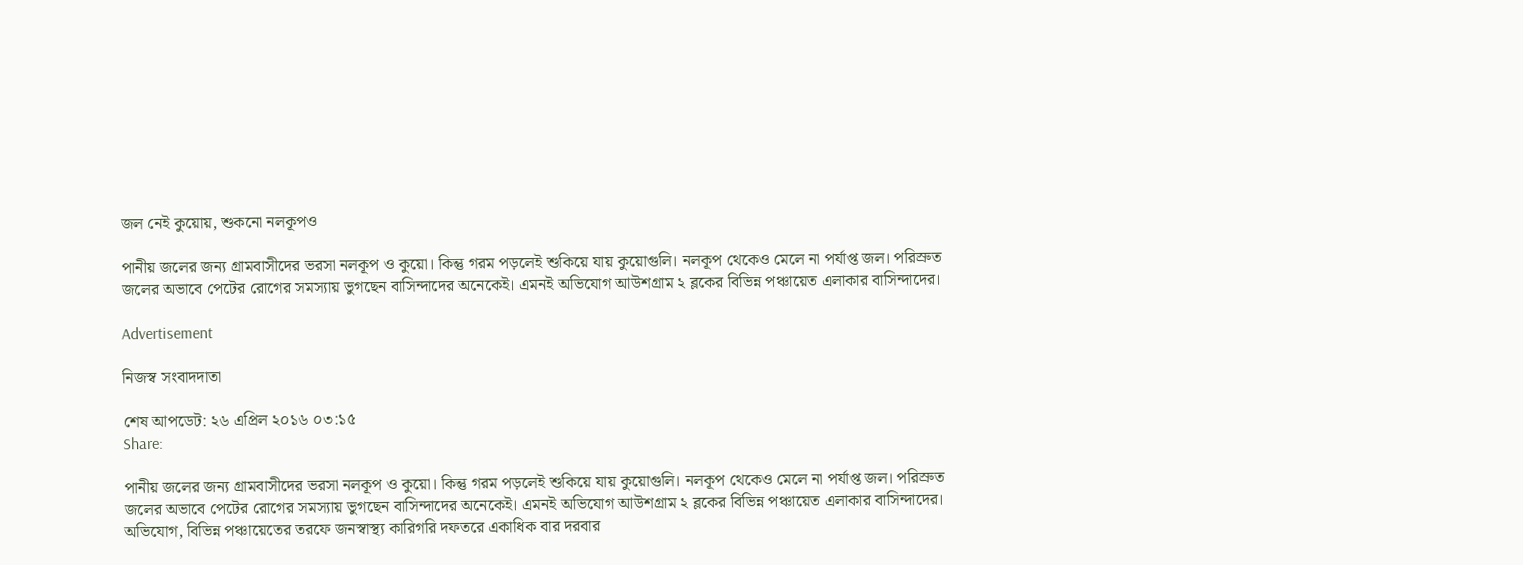জল নেই কুয়োয়, শুকনো নলকূপও

পানীয় জলের জন্য গ্রামবাসীদের ভরসা নলকূপ ও কুয়ো। কিন্তু গরম পড়লেই শুকিয়ে যায় কুয়োগুলি। নলকূপ থেকেও মেলে না পর্যাপ্ত জল। পরিস্রুত জলের অভাবে পেটের রোগের সমস্যায় ভুগছেন বাসিন্দাদের অনেকেই। এমনই অভিযোগ আউশগ্রাম ২ ব্লকের বিভিন্ন পঞ্চায়েত এলাকার বাসিন্দাদের।

Advertisement

নিজস্ব সংবাদদাতা

শেষ আপডেট: ২৬ এপ্রিল ২০১৬ ০৩:১৫
Share:

পানীয় জলের জন্য গ্রামবাসীদের ভরসা নলকূপ ও কুয়ো। কিন্তু গরম পড়লেই শুকিয়ে যায় কুয়োগুলি। নলকূপ থেকেও মেলে না পর্যাপ্ত জল। পরিস্রুত জলের অভাবে পেটের রোগের সমস্যায় ভুগছেন বাসিন্দাদের অনেকেই। এমনই অভিযোগ আউশগ্রাম ২ ব্লকের বিভিন্ন পঞ্চায়েত এলাকার বাসিন্দাদের। অভিযোগ, বিভিন্ন পঞ্চায়েতের তরফে জনস্বাস্থ্য কারিগরি দফতরে একাধিক বার দরবার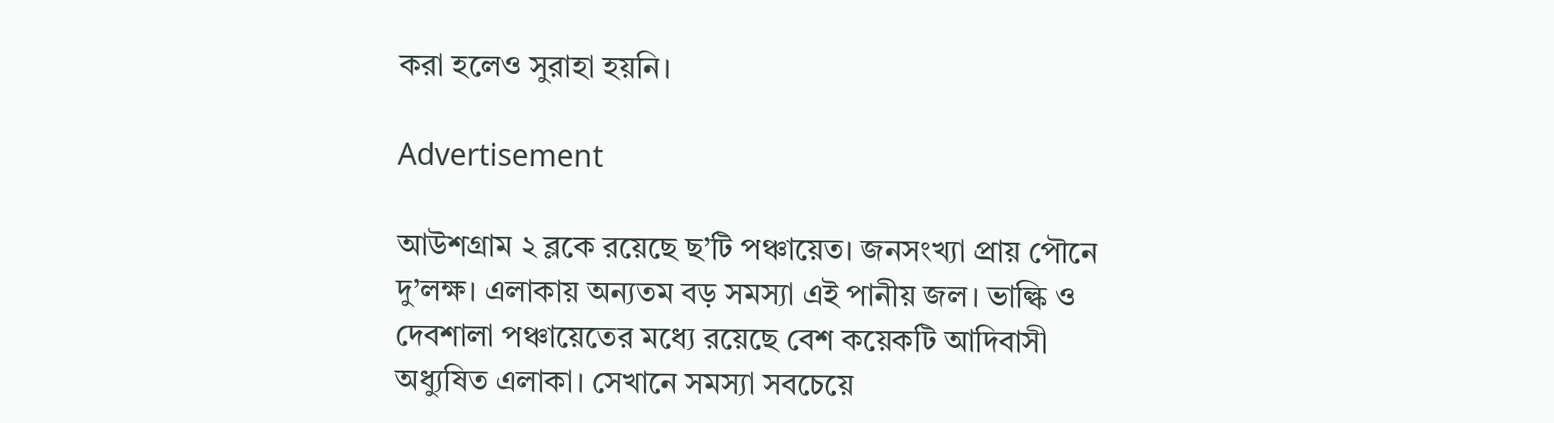করা হলেও সুরাহা হয়নি।

Advertisement

আউশগ্রাম ২ ব্লকে রয়েছে ছ’টি পঞ্চায়েত। জনসংখ্যা প্রায় পৌনে দু’লক্ষ। এলাকায় অন্যতম বড় সমস্যা এই পানীয় জল। ভাল্কি ও দেবশালা পঞ্চায়েতের মধ্যে রয়েছে বেশ কয়েকটি আদিবাসী অধ্যুষিত এলাকা। সেখানে সমস্যা সবচেয়ে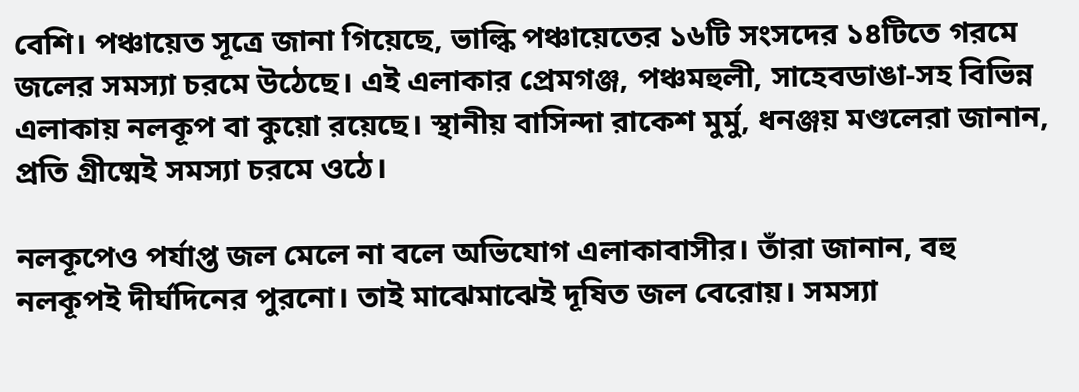বেশি। পঞ্চায়েত সূত্রে জানা গিয়েছে, ভাল্কি পঞ্চায়েতের ১৬টি সংসদের ১৪টিতে গরমে জলের সমস্যা চরমে উঠেছে। এই এলাকার প্রেমগঞ্জ, পঞ্চমহুলী, সাহেবডাঙা-সহ বিভিন্ন এলাকায় নলকূপ বা কুয়ো রয়েছে। স্থানীয় বাসিন্দা রাকেশ মুর্মু, ধনঞ্জয় মণ্ডলেরা জানান, প্রতি গ্রীষ্মেই সমস্যা চরমে ওঠে।

নলকূপেও পর্যাপ্ত জল মেলে না বলে অভিযোগ এলাকাবাসীর। তাঁরা জানান, বহু নলকূপই দীর্ঘদিনের পুরনো। তাই মাঝেমাঝেই দূষিত জল বেরোয়। সমস্যা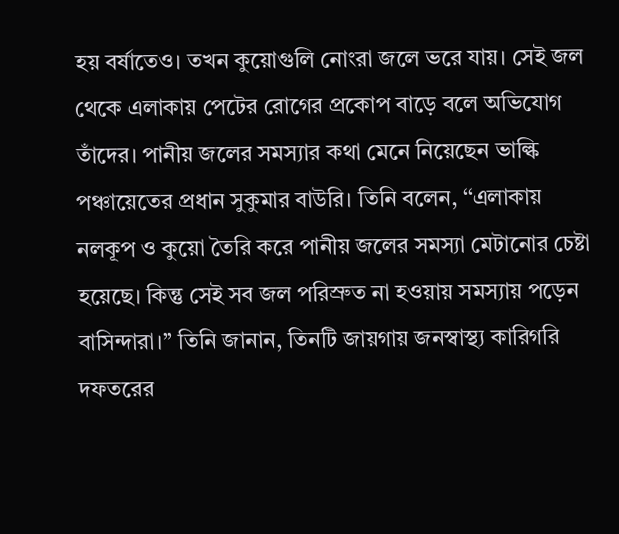হয় বর্ষাতেও। তখন কুয়োগুলি নোংরা জলে ভরে যায়। সেই জল থেকে এলাকায় পেটের রোগের প্রকোপ বাড়ে বলে অভিযোগ তাঁদের। পানীয় জলের সমস্যার কথা মেনে নিয়েছেন ভাল্কি পঞ্চায়েতের প্রধান সুকুমার বাউরি। তিনি বলেন, ‘‘এলাকায় নলকূপ ও কুয়ো তৈরি করে পানীয় জলের সমস্যা মেটানোর চেষ্টা হয়েছে। কিন্তু সেই সব জল পরিস্রুত না হওয়ায় সমস্যায় পড়েন বাসিন্দারা।’’ তিনি জানান, তিনটি জায়গায় জনস্বাস্থ্য কারিগরি দফতরের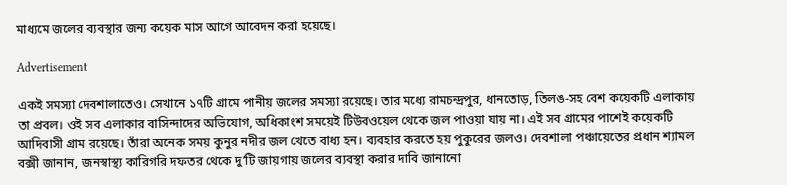মাধ্যমে জলের ব্যবস্থার জন্য কয়েক মাস আগে আবেদন করা হয়েছে।

Advertisement

একই সমস্যা দেবশালাতেও। সেখানে ১৭টি গ্রামে পানীয় জলের সমস্যা রয়েছে। তার মধ্যে রামচন্দ্রপুর, ধানতোড়, তিলঙ-সহ বেশ কয়েকটি এলাকায় তা প্রবল। ওই সব এলাকার বাসিন্দাদের অভিযোগ, অধিকাংশ সময়েই টিউবওয়েল থেকে জল পাওয়া যায় না। এই সব গ্রামের পাশেই কয়েকটি আদিবাসী গ্রাম রয়েছে। তাঁরা অনেক সময় কুনুর নদীর জল খেতে বাধ্য হন। ব্যবহার করতে হয় পুকুরের জলও। দেবশালা পঞ্চায়েতের প্রধান শ্যামল বক্সী জানান, জনস্বাস্থ্য কারিগরি দফতর থেকে দু’টি জায়গায় জলের ব্যবস্থা করার দাবি জানানো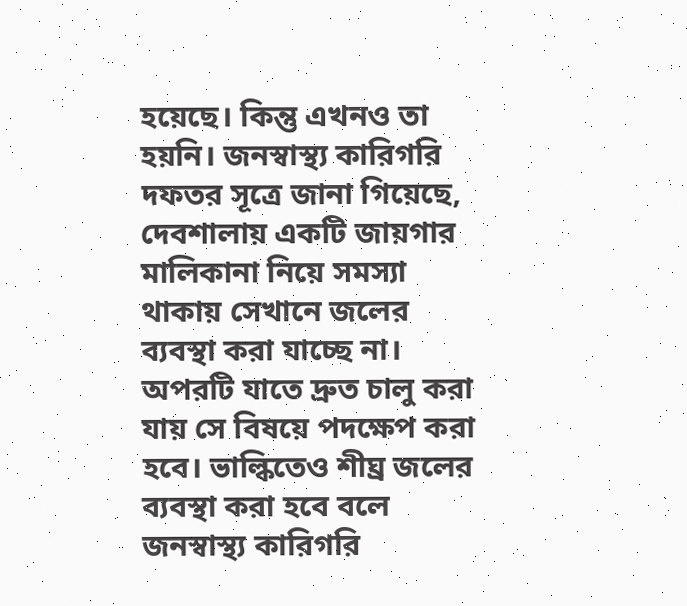হয়েছে। কিন্তু এখনও তা হয়নি। জনস্বাস্থ্য কারিগরি দফতর সূত্রে জানা গিয়েছে, দেবশালায় একটি জায়গার মালিকানা নিয়ে সমস্যা থাকায় সেখানে জলের ব্যবস্থা করা যাচ্ছে না। অপরটি যাতে দ্রুত চালু করা যায় সে বিষয়ে পদক্ষেপ করা হবে। ভাল্কিতেও শীঘ্র জলের ব্যবস্থা করা হবে বলে জনস্বাস্থ্য কারিগরি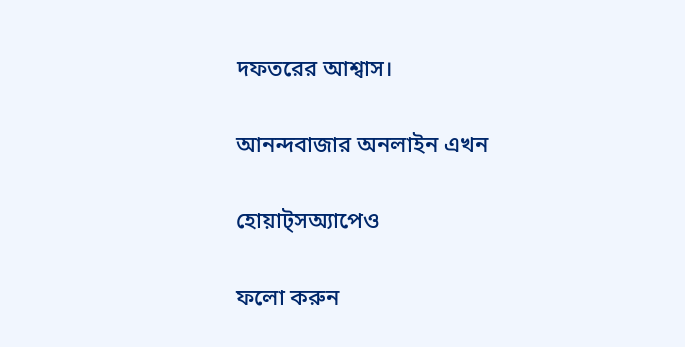দফতরের আশ্বাস।

আনন্দবাজার অনলাইন এখন

হোয়াট্‌সঅ্যাপেও

ফলো করুন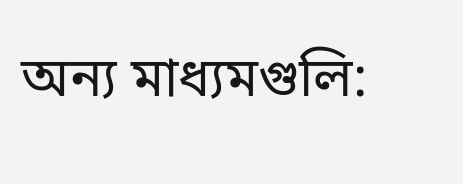অন্য মাধ্যমগুলি: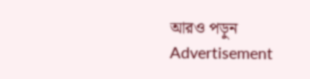আরও পড়ুন
Advertisement